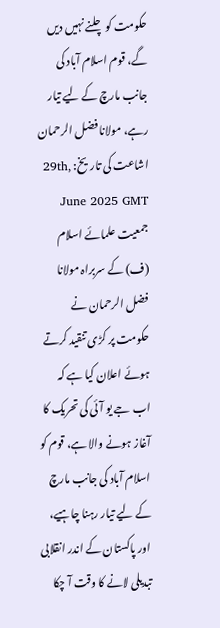حکومت کو چلنے نہیں دیں گے، قوم اسلام آباد کی جانب مارچ کے لیے تیار رہے، مولانا فضل الرحمان
اشاعت کی تاریخ: 29th, June 2025 GMT
جمعیت علمائے اسلام (ف) کے سربراہ مولانا فضل الرحمان نے حکومت پر کڑی تنقید کرتے ہوئے اعلان کیا ہے کہ اب جے یو آئی کی تحریک کا آغاز ہونے والا ہے، قوم کو اسلام آباد کی جانب مارچ کے لیے تیار رہنا چاہیے، اور پاکستان کے اندر انقلابی تبدیلی لانے کا وقت آ چکا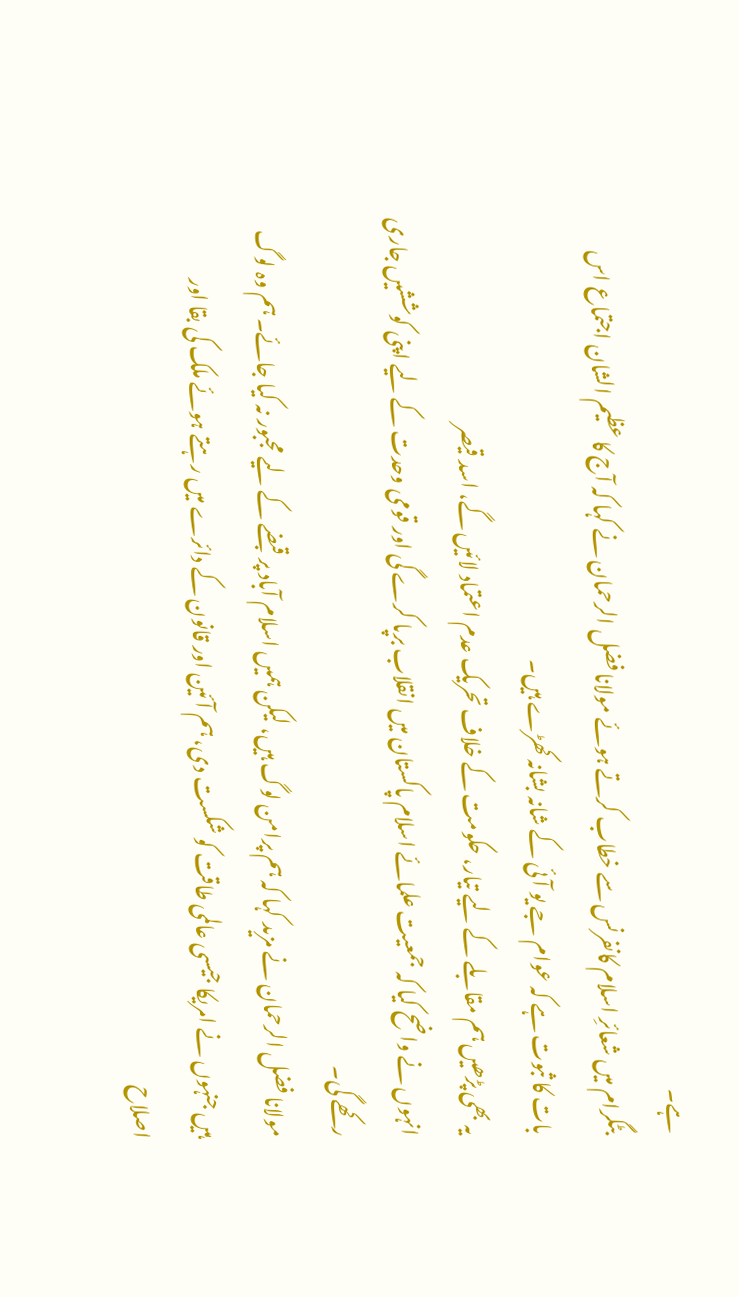ہے۔
بٹگرام میں شعائرِ اسلام کانفرنس سے خطاب کرتے ہوئے مولانا فضل الرحمان نے کہا کہ آج کا عظیم الشان اجتماع اس بات کا ثبوت ہے کہ عوام جے یو آئی کے شانہ بشانہ کھڑے ہیں۔
یہ بھی پڑھیں ہم مقابلے کے لیے تیار، حکومت کے خلاف تحریک عدم اعتماد لائیں گے، اسد قیصر
انہوں نے واضح کیا کہ جمعیت علمائے اسلام پاکستان میں انقلاب برپا کرے گی اور قومی وحدت کے لیے اپنی کوششیں جاری رکھے گی۔
مولانا فضل الرحمان نے مزید کہا کہ ہم پرامن لوگ ہیں، لیکن ہمیں اسلام آباد پر قبضے کے لیے مجبور نہ کیا جائے۔ ہم وہ لوگ ہیں جنہوں نے امریکا جیسی عالمی طاقت کو شکست دی، ہم آئین اور قانون کے دائرے میں رہتے ہوئے ملک کی بقا اور اصلاح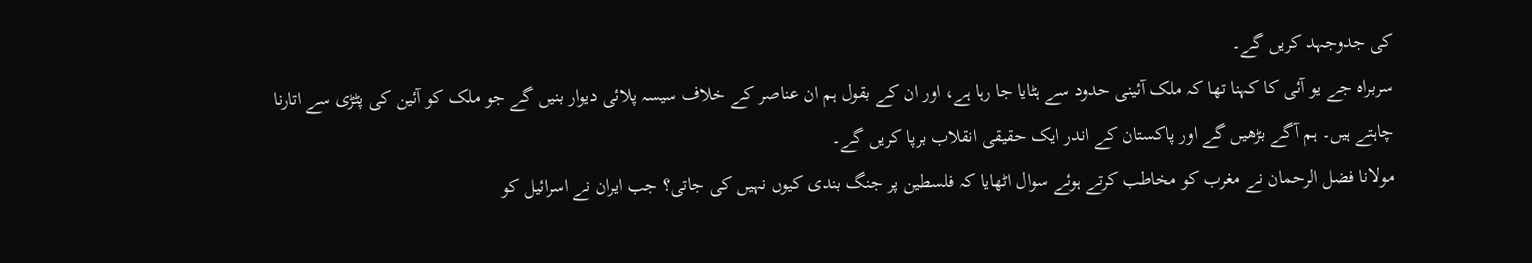کی جدوجہد کریں گے۔
سربراہ جے یو آئی کا کہنا تھا کہ ملک آئینی حدود سے ہٹایا جا رہا ہے، اور ان کے بقول ہم ان عناصر کے خلاف سیسہ پلائی دیوار بنیں گے جو ملک کو آئین کی پٹڑی سے اتارنا چاہتے ہیں۔ ہم آگے بڑھیں گے اور پاکستان کے اندر ایک حقیقی انقلاب برپا کریں گے۔
مولانا فضل الرحمان نے مغرب کو مخاطب کرتے ہوئے سوال اٹھایا کہ فلسطین پر جنگ بندی کیوں نہیں کی جاتی؟ جب ایران نے اسرائیل کو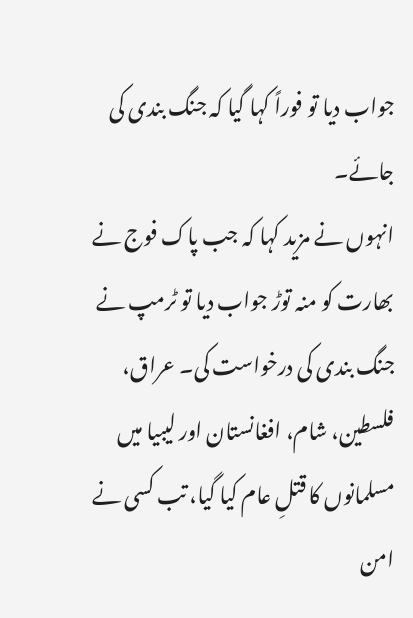جواب دیا تو فوراً کہا گیا کہ جنگ بندی کی جائے۔
انہوں نے مزید کہا کہ جب پاک فوج نے بھارت کو منہ توڑ جواب دیا تو ٹرمپ نے جنگ بندی کی درخواست کی۔ عراق، فلسطین، شام، افغانستان اور لیبیا میں مسلمانوں کا قتلِ عام کیا گیا، تب کسی نے امن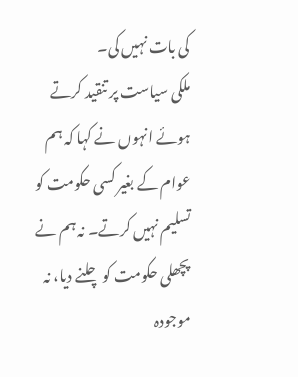کی بات نہیں کی۔
ملکی سیاست پر تنقید کرتے ہوئے انہوں نے کہا کہ ہم عوام کے بغیر کسی حکومت کو تسلیم نہیں کرتے۔ نہ ہم نے پچھلی حکومت کو چلنے دیا، نہ موجودہ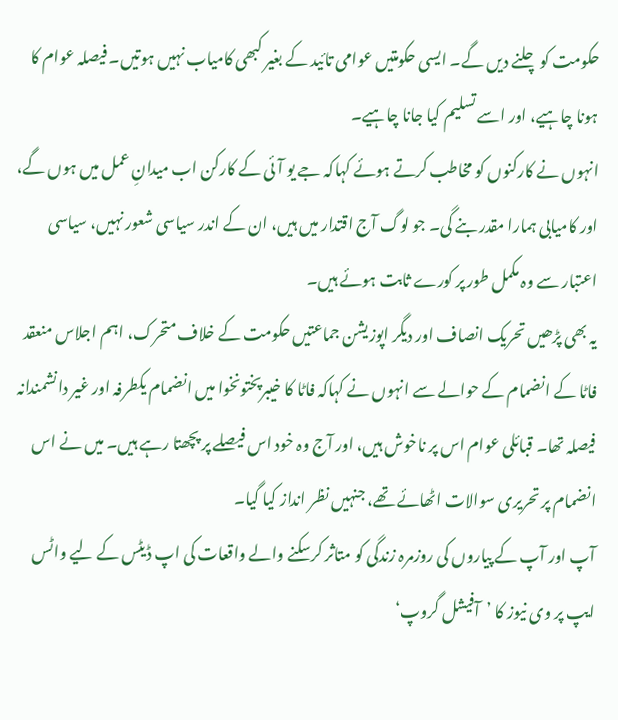حکومت کو چلنے دیں گے۔ ایسی حکومتیں عوامی تائید کے بغیر کبھی کامیاب نہیں ہوتیں۔ فیصلہ عوام کا ہونا چاہیے، اور اسے تسلیم کیا جانا چاہیے۔
انہوں نے کارکنوں کو مخاطب کرتے ہوئے کہاکہ جے یو آئی کے کارکن اب میدانِ عمل میں ہوں گے، اور کامیابی ہمارا مقدر بنے گی۔ جو لوگ آج اقتدار میں ہیں، ان کے اندر سیاسی شعور نہیں، سیاسی اعتبار سے وہ مکمل طور پر کورے ثابت ہوئے ہیں۔
یہ بھی پڑھیں تحریک انصاف اور دیگر اپوزیشن جماعتیں حکومت کے خلاف متحرک، اہم اجلاس منعقد
فاٹا کے انضمام کے حوالے سے انہوں نے کہاکہ فاٹا کا خیبرپختونخوا میں انضمام یکطرفہ اور غیر دانشمندانہ فیصلہ تھا۔ قبائلی عوام اس پر ناخوش ہیں، اور آج وہ خود اس فیصلے پر پچھتا رہے ہیں۔ میں نے اس انضمام پر تحریری سوالات اٹھائے تھے، جنہیں نظر انداز کیا گیا۔
آپ اور آپ کے پیاروں کی روزمرہ زندگی کو متاثر کرسکنے والے واقعات کی اپ ڈیٹس کے لیے واٹس ایپ پر وی نیوز کا ’آفیشل گروپ‘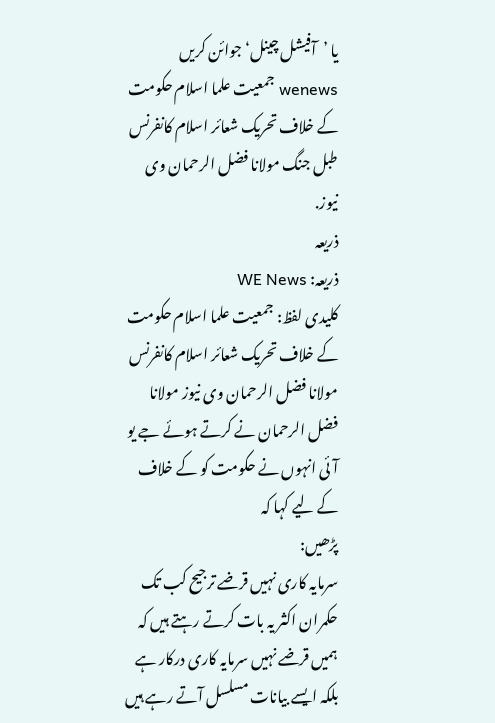یا ’آفیشل چینل‘ جوائن کریں
wenews جمعیت علما اسلام حکومت کے خلاف تحریک شعائر اسلام کانفرنس طبل جنگ مولانا فضل الرحمان وی نیوز.
ذریعہ
ذریعہ: WE News
کلیدی لفظ: جمعیت علما اسلام حکومت کے خلاف تحریک شعائر اسلام کانفرنس مولانا فضل الرحمان وی نیوز مولانا فضل الرحمان نے کرتے ہوئے جے یو آئی انہوں نے حکومت کو کے خلاف کے لیے کہا کہ
پڑھیں:
سرمایہ کاری نہیں قرضے ترجیح کب تک
حکمران اکثر یہ بات کرتے رہتے ہیں کہ ہمیں قرضے نہیں سرمایہ کاری درکار ہے بلکہ ایسے بیانات مسلسل آتے رہے ہیں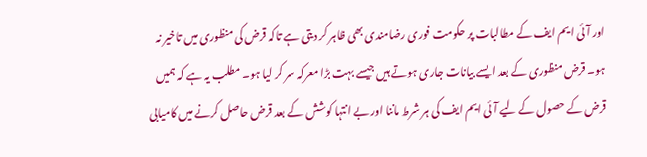اور آئی ایم ایف کے مطالبات پر حکومت فوری رضامندی بھی ظاہر کر دیتی ہے تاکہ قرض کی منظوری میں تاخیر نہ ہو۔ قرض منظوری کے بعد ایسے بیانات جاری ہوتے ہیں جیسے بہت بڑا معرکہ سر کر لیا ہو۔ مطلب یہ ہے کہ ہمیں قرض کے حصول کے لیے آئی ایم ایف کی ہر شرط ماننا اور بے انتہا کوشش کے بعد قرض حاصل کرنے میں کامیابی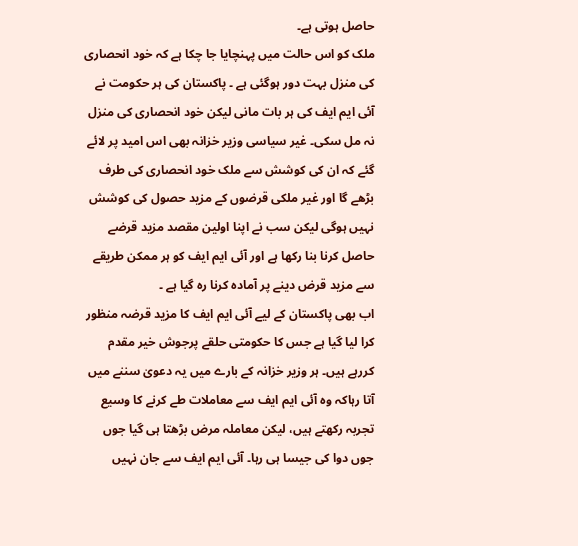حاصل ہوتی ہے۔
ملک کو اس حالت میں پہنچایا جا چکا ہے کہ خود انحصاری کی منزل بہت دور ہوگئی ہے ۔ پاکستان کی ہر حکومت نے آئی ایم ایف کی ہر بات مانی لیکن خود انحصاری کی منزل نہ مل سکی۔ غیر سیاسی وزیر خزانہ بھی اس امید پر لائے گئے کہ ان کی کوشش سے ملک خود انحصاری کی طرف بڑھے گا اور غیر ملکی قرضوں کے مزید حصول کی کوشش نہیں ہوگی لیکن سب نے اپنا اولین مقصد مزید قرضے حاصل کرنا بنا رکھا ہے اور آئی ایم ایف کو ہر ممکن طریقے سے مزید قرض دینے پر آمادہ کرنا رہ گیا ہے ۔
اب بھی پاکستان کے لیے آئی ایم ایف کا مزید قرضہ منظور کرا لیا گیا ہے جس کا حکومتی حلقے پرجوش خیر مقدم کررہے ہیں۔ ہر وزیر خزانہ کے بارے میں یہ دعویٰ سننے میں آتا رہاکہ وہ آئی ایم ایف سے معاملات طے کرنے کا وسیع تجربہ رکھتے ہیں، لیکن معاملہ مرض بڑھتا ہی گیا جوں جوں دوا کی جیسا ہی رہا۔ آئی ایم ایف سے جان نہیں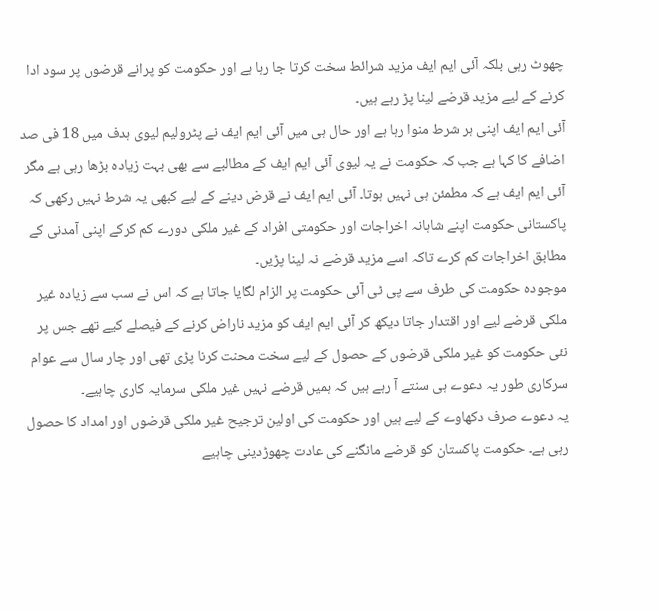چھوٹ رہی بلکہ آئی ایم ایف مزید شرائط سخت کرتا جا رہا ہے اور حکومت کو پرانے قرضوں پر سود ادا کرنے کے لیے مزید قرضے لینا پڑ رہے ہیں۔
آئی ایم ایف اپنی ہر شرط منوا رہا ہے اور حال ہی میں آئی ایم ایف نے پٹرولیم لیوی ہدف میں 18 فی صد اضافے کا کہا ہے جب کہ حکومت نے یہ لیوی آئی ایم ایف کے مطالبے سے بھی بہت زیادہ بڑھا رہی ہے مگر آئی ایم ایف ہے کہ مطمئن ہی نہیں ہوتا۔ آئی ایم ایف نے قرض دینے کے لیے کبھی یہ شرط نہیں رکھی کہ پاکستانی حکومت اپنے شاہانہ اخراجات اور حکومتی افراد کے غیر ملکی دورے کم کرکے اپنی آمدنی کے مطابق اخراجات کم کرے تاکہ اسے مزید قرضے نہ لینا پڑیں۔
موجودہ حکومت کی طرف سے پی ٹی آئی حکومت پر الزام لگایا جاتا ہے کہ اس نے سب سے زیادہ غیر ملکی قرضے لیے اور اقتدار جاتا دیکھ کر آئی ایم ایف کو مزید ناراض کرنے کے فیصلے کیے تھے جس پر نئی حکومت کو غیر ملکی قرضوں کے حصول کے لیے سخت محنت کرنا پڑی تھی اور چار سال سے عوام سرکاری طور یہ دعوے ہی سنتے آ رہے ہیں کہ ہمیں قرضے نہیں غیر ملکی سرمایہ کاری چاہیے۔
یہ دعوے صرف دکھاوے کے لیے ہیں اور حکومت کی اولین ترجیح غیر ملکی قرضوں اور امداد کا حصول رہی ہے۔ حکومت پاکستان کو قرضے مانگنے کی عادت چھوڑدینی چاہیے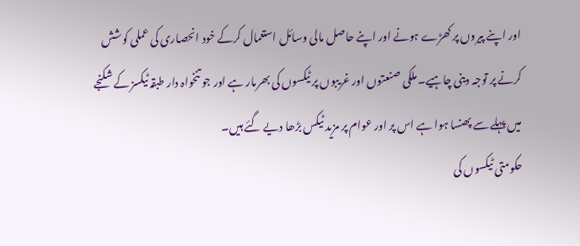اور اپنے پیروں پر کھڑے ہونے اور اپنے حاصل مالی وسائل استعمال کرکے خود انحصاری کی عملی کوشش کرنے پر توجہ دینی چاہیے۔ ملکی صنعتوں اور غریبوں پر ٹیکسوں کی بھرمار ہے اور جو تنخواہ دار طبقہ ٹیکسز کے شکنجے میں پہلے سے پھنسا ہوا ہے اس پر اور عوام پر مزید ٹیکس بڑھا دیے گئے ہیں۔
حکومتی ٹیکسوں کی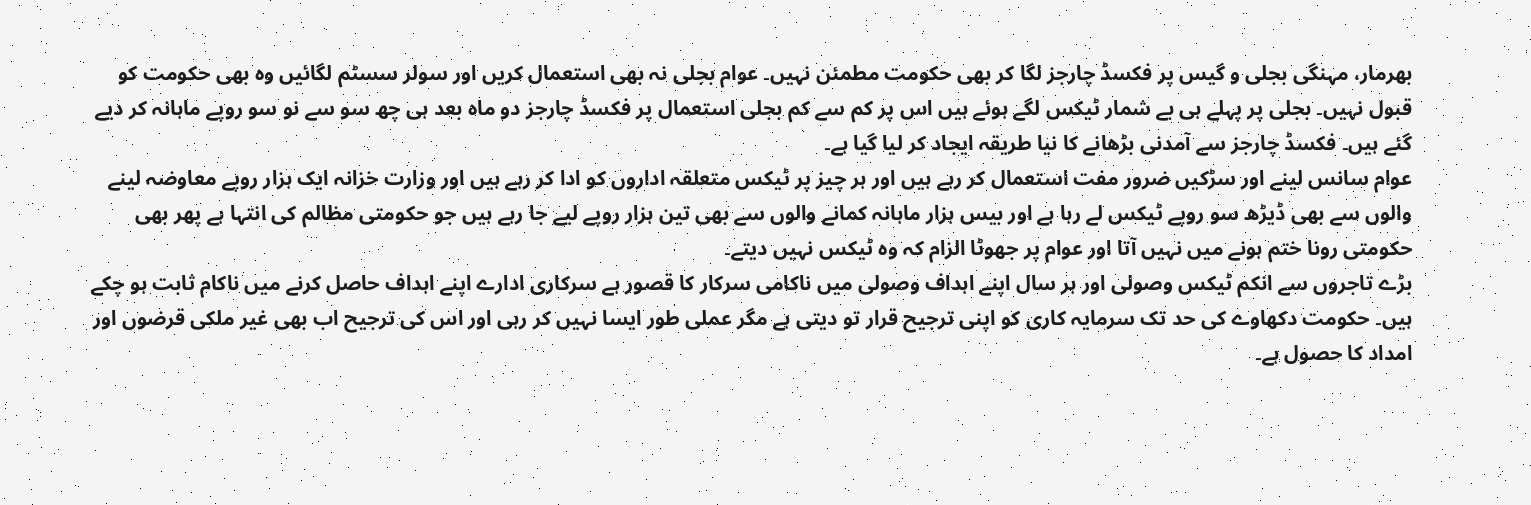بھرمار، مہنگی بجلی و گیس پر فکسڈ چارجز لگا کر بھی حکومت مطمئن نہیں۔ عوام بجلی نہ بھی استعمال کریں اور سولر سسٹم لگائیں وہ بھی حکومت کو قبول نہیں۔ بجلی پر پہلے ہی بے شمار ٹیکس لگے ہوئے ہیں اس پر کم سے کم بجلی استعمال پر فکسڈ چارجز دو ماہ بعد ہی چھ سو سے نو سو روپے ماہانہ کر دیے گئے ہیں۔ فکسڈ چارجز سے آمدنی بڑھانے کا نیا طریقہ ایجاد کر لیا گیا ہے۔
عوام سانس لینے اور سڑکیں ضرور مفت استعمال کر رہے ہیں اور ہر چیز پر ٹیکس متعلقہ اداروں کو ادا کر رہے ہیں اور وزارت خزانہ ایک ہزار روپے معاوضہ لینے والوں سے بھی ڈیڑھ سو روپے ٹیکس لے رہا ہے اور بیس ہزار ماہانہ کمانے والوں سے بھی تین ہزار روپے لیے جا رہے ہیں جو حکومتی مظالم کی انتہا ہے پھر بھی حکومتی رونا ختم ہونے میں نہیں آتا اور عوام پر جھوٹا الزام کہ وہ ٹیکس نہیں دیتے۔
بڑے تاجروں سے انکم ٹیکس وصولی اور ہر سال اپنے اہداف وصولی میں ناکامی سرکار کا قصور ہے سرکاری ادارے اپنے اہداف حاصل کرنے میں ناکام ثابت ہو چکے ہیں۔ حکومت دکھاوے کی حد تک سرمایہ کاری کو اپنی ترجیح قرار تو دیتی ہے مگر عملی طور ایسا نہیں کر رہی اور اس کی ترجیح اب بھی غیر ملکی قرضوں اور امداد کا حصول ہے۔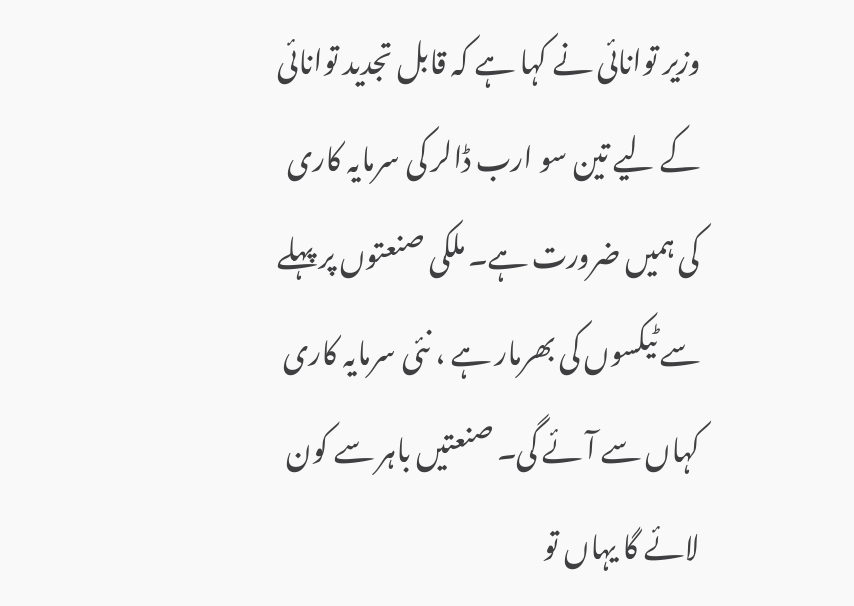وزیر توانائی نے کہا ہے کہ قابل تجدید توانائی کے لیے تین سو ارب ڈالر کی سرمایہ کاری کی ہمیں ضرورت ہے۔ ملکی صنعتوں پر پہلے سے ٹیکسوں کی بھرمار ہے ، نئی سرمایہ کاری کہاں سے آئے گی۔ صنعتیں باہر سے کون لائے گا یہاں تو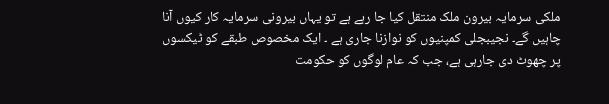ملکی سرمایہ بیرون ملک منتقل کیا جا رہے ہے تو یہاں بیرونی سرمایہ کار کیوں آنا چاہیں گے۔ نجیبجلی کمپنیوں کو نوازنا جاری ہے ۔ ایک مخصوص طبقے کو ٹیکسوں پر چھوٹ دی جارہی ہے، جب کہ عام لوگوں کو حکومت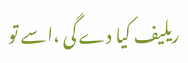ریلیف کیا دے گی ،اسے تو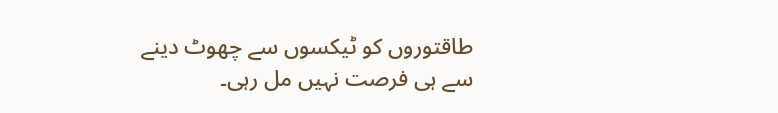طاقتوروں کو ٹیکسوں سے چھوٹ دینے سے ہی فرصت نہیں مل رہی۔